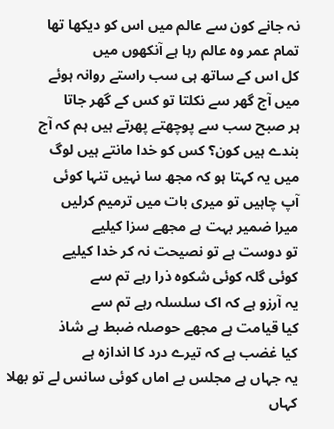نہ جانے کون سے عالم ميں اس کو ديکھا تھا
تمام عمر وہ عالم رہا ہے آنکھوں ميں
کل اس کے ساتھ ہی سب راستے روانہ ہوئے
ميں آج گھر سے نکلتا تو کس کے گھر جاتا
ہر صبح سب سے پوچھتے پھرتے ہيں ہم کہ آج
بندے ہيں کون؟ کس کو خدا مانتے ہيں لوگ
ميں يہ کہتا ہو کہ مجھ سا نہيں تنہا کوئی
آپ چاہيں تو ميری بات ميں ترميم کرليں
ميرا ضمير بہت ہے مجھے سزا کيلیے
تو دوست ہے تو نصيحت نہ کر خدا کيلیے
کوئی گلہ کوئی شکوہ ذرا رہے تم سے
يہ آرزو ہے کہ اک سلسلہ رہے تم سے
کيا قيامت ہے مجھے حوصلہ ضبط ہے شاذ
کيا غضب ہے کہ تیرے درد کا اندازہ ہے
يہ جہاں ہے مجلس بے اماں کوئی سانس لے تو بھلا کہاں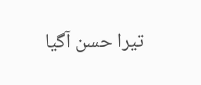تیرا حسن آگيا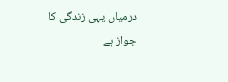درمياں يہی زندگی کا جواز ہے